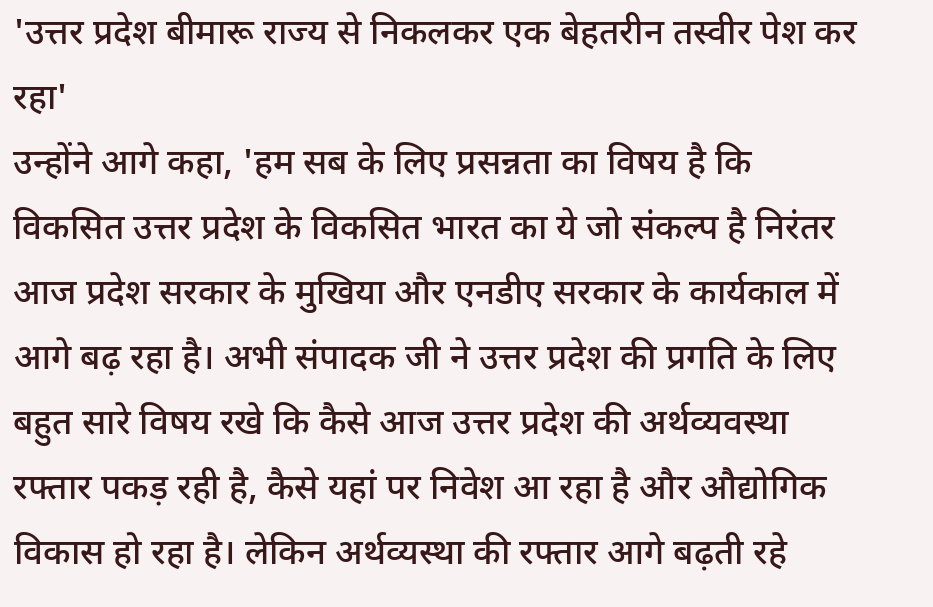'उत्तर प्रदेश बीमारू राज्य से निकलकर एक बेहतरीन तस्वीर पेश कर रहा'
उन्होंने आगे कहा, 'हम सब के लिए प्रसन्नता का विषय है कि विकसित उत्तर प्रदेश के विकसित भारत का ये जो संकल्प है निरंतर आज प्रदेश सरकार के मुखिया और एनडीए सरकार के कार्यकाल में आगे बढ़ रहा है। अभी संपादक जी ने उत्तर प्रदेश की प्रगति के लिए बहुत सारे विषय रखे कि कैसे आज उत्तर प्रदेश की अर्थव्यवस्था रफ्तार पकड़ रही है, कैसे यहां पर निवेश आ रहा है और औद्योगिक विकास हो रहा है। लेकिन अर्थव्यस्था की रफ्तार आगे बढ़ती रहे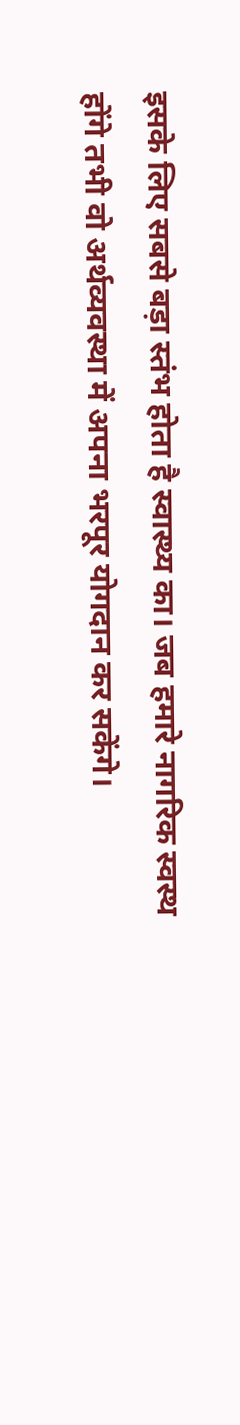इसके लिए सबसे बड़ा स्तंभ होता है स्वास्थ्य का। जब हमारे नागरिक स्वस्थ होंगे तभी वो अर्थव्यवस्था में अपना भरपूर योगदान कर सकेंगे।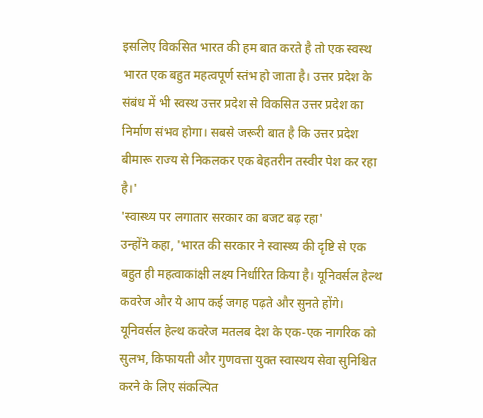इसलिए विकसित भारत की हम बात करते है तो एक स्वस्थ भारत एक बहुत महत्वपूर्ण स्तंभ हो जाता है। उत्तर प्रदेश के संबंध में भी स्वस्थ उत्तर प्रदेश से विकसित उत्तर प्रदेश का निर्माण संभव होगा। सबसे जरूरी बात है कि उत्तर प्रदेश बीमारू राज्य से निकलकर एक बेहतरीन तस्वीर पेश कर रहा है।'
'स्वास्थ्य पर लगातार सरकार का बजट बढ़ रहा'
उन्होंने कहा, 'भारत की सरकार ने स्वास्थ्य की दृष्टि से एक बहुत ही महत्वाकांक्षी लक्ष्य निर्धारित किया है। यूनिवर्सल हेल्थ कवरेज और ये आप कई जगह पढ़ते और सुनते होंगे। यूनिवर्सल हेल्थ कवरेज मतलब देश के एक-एक नागरिक को सुलभ, किफायती और गुणवत्ता युक्त स्वास्थय सेवा सुनिश्चित करने के लिए संकल्पित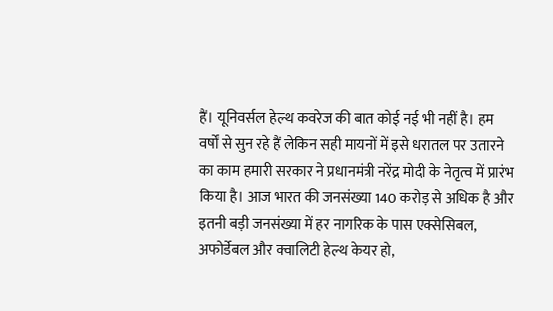हैं। यूनिवर्सल हेल्थ कवरेज की बात कोई नई भी नहीं है। हम वर्षों से सुन रहे हैं लेकिन सही मायनों में इसे धरातल पर उतारने का काम हमारी सरकार ने प्रधानमंत्री नरेंद्र मोदी के नेतृत्व में प्रारंभ किया है। आज भारत की जनसंख्या 140 करोड़ से अधिक है और इतनी बड़ी जनसंख्या में हर नागरिक के पास एक्सेसिबल, अफोर्डेबल और क्वालिटी हेल्थ केयर हो,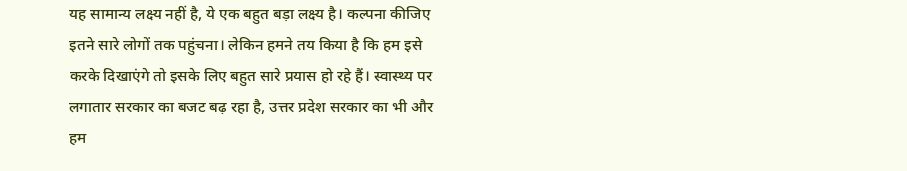यह सामान्य लक्ष्य नहीं है, ये एक बहुत बड़ा लक्ष्य है। कल्पना कीजिए इतने सारे लोगों तक पहुंचना। लेकिन हमने तय किया है कि हम इसे करके दिखाएंगे तो इसके लिए बहुत सारे प्रयास हो रहे हैं। स्वास्थ्य पर लगातार सरकार का बजट बढ़ रहा है, उत्तर प्रदेश सरकार का भी और हम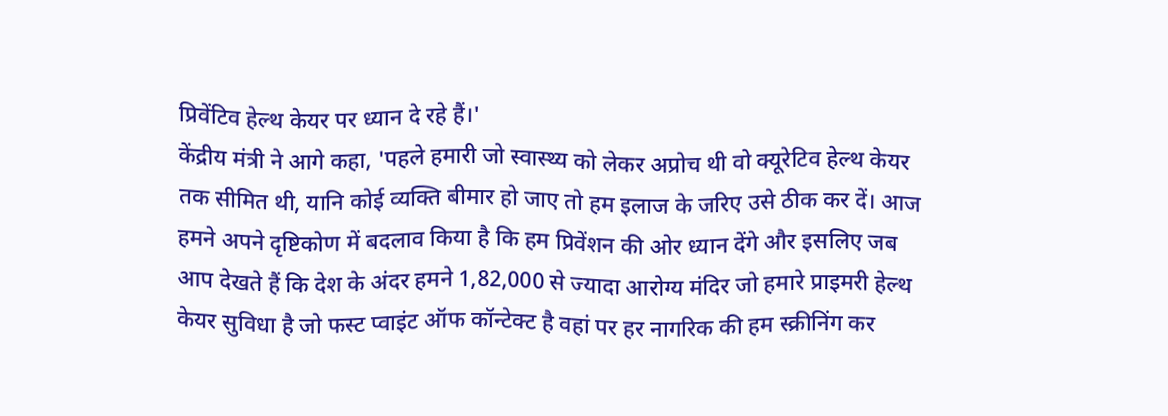प्रिवेंटिव हेल्थ केयर पर ध्यान दे रहे हैं।'
केंद्रीय मंत्री ने आगे कहा, 'पहले हमारी जो स्वास्थ्य को लेकर अप्रोच थी वो क्यूरेटिव हेल्थ केयर तक सीमित थी, यानि कोई व्यक्ति बीमार हो जाए तो हम इलाज के जरिए उसे ठीक कर दें। आज हमने अपने दृष्टिकोण में बदलाव किया है कि हम प्रिवेंशन की ओर ध्यान देंगे और इसलिए जब आप देखते हैं कि देश के अंदर हमने 1,82,000 से ज्यादा आरोग्य मंदिर जो हमारे प्राइमरी हेल्थ केयर सुविधा है जो फस्ट प्वाइंट ऑफ कॉन्टेक्ट है वहां पर हर नागरिक की हम स्क्रीनिंग कर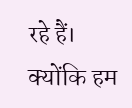रहे हैं। क्योंकि हम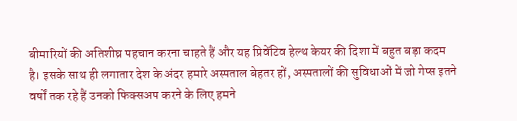बीमारियों की अतिशीघ्र पहचान करना चाहते हैं और यह प्रिवेंटिव हेल्थ केयर की दिशा में बहुत बड़ा कदम है। इसके साथ ही लगातार देश के अंदर हमारे अस्पताल बेहतर हों, अस्पतालों की सुविधाओं में जो गेप्स इतने वर्षों तक रहे हैं उनको फिक्सअप करने के लिए हमने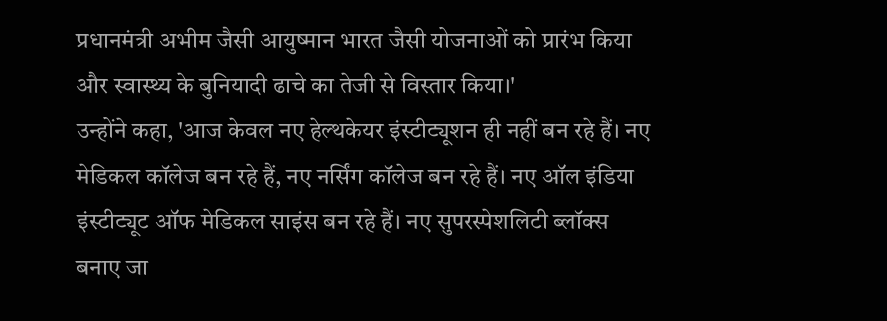प्रधानमंत्री अभीम जैसी आयुष्मान भारत जैसी योजनाओं को प्रारंभ किया और स्वास्थ्य के बुनियादी ढाचे का तेजी से विस्तार किया।'
उन्होंने कहा, 'आज केवल नए हेल्थकेयर इंस्टीट्यूशन ही नहीं बन रहे हैं। नए मेडिकल कॉलेज बन रहे हैं, नए नर्सिंग कॉलेज बन रहे हैं। नए ऑल इंडिया इंस्टीट्यूट ऑफ मेडिकल साइंस बन रहे हैं। नए सुपरस्पेशलिटी ब्लॉक्स बनाए जा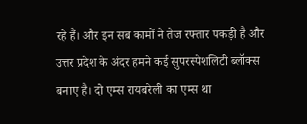रहे हैं। और इन सब कामों ने तेज रफ्तार पकड़ी है और उत्तर प्रदेश के अंदर हमने कई सुपरस्पेशलिटी ब्लॉक्स बनाए है। दो एम्स रायबरेली का एम्स था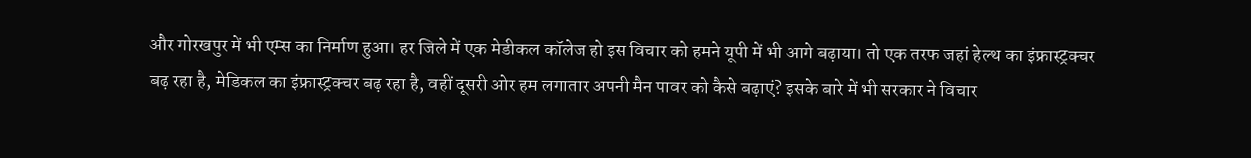और गोरखपुर में भी एम्स का निर्माण हुआ। हर जिले में एक मेडीकल कॉलेज हो इस विचार को हमने यूपी में भी आगे बढ़ाया। तो एक तरफ जहां हेल्थ का इंफ्रास्ट्रक्चर बढ़ रहा है, मेडिकल का इंफ्रास्ट्रक्चर बढ़ रहा है, वहीं दूसरी ओर हम लगातार अपनी मैन पावर को कैसे बढ़ाएं? इसके बारे में भी सरकार ने विचार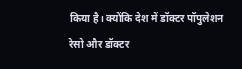किया है। क्योंकि देश में डॉक्टर पॉपुलेशन रेसो और डॉक्टर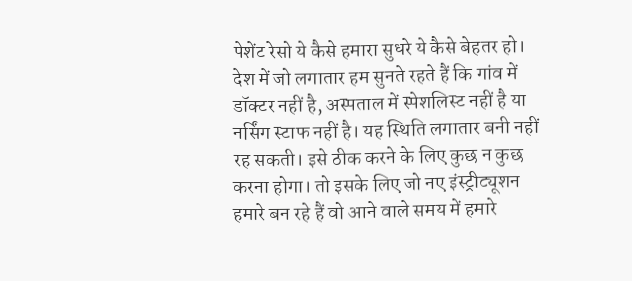पेशेंट रेसो ये कैसे हमारा सुधरे ये कैसे बेहतर हो। देश में जो लगातार हम सुनते रहते हैं कि गांव में डॉक्टर नहीं है, अस्पताल में स्पेशलिस्ट नहीं है या नर्सिंग स्टाफ नहीं है। यह स्थिति लगातार बनी नहीं रह सकती। इसे ठीक करने के लिए कुछ न कुछ करना होगा। तो इसके लिए जो नए इंस्ट्रीट्यूशन हमारे बन रहे हैं वो आने वाले समय में हमारे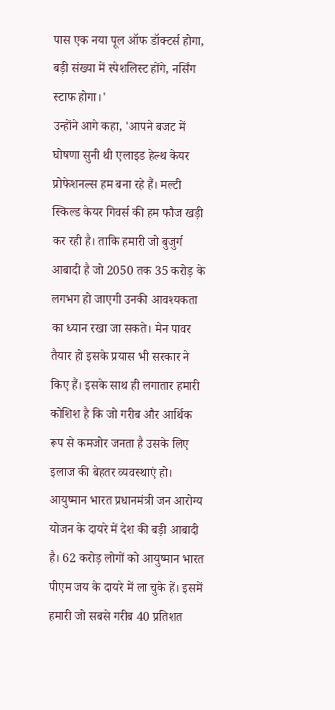पास एक नया पूल ऑफ डॉक्टर्स होगा, बड़ी संख्या में स्पेशलिस्ट होंगे, नर्सिंग स्टाफ होगा।'
उन्होंने आगे कहा, 'आपने बजट में घोषणा सुनी थी एलाइड हेल्थ केयर प्रोफेशनल्स हम बना रहे हैं। मल्टी स्किल्ड केयर गिवर्स की हम फौज खड़ी कर रही है। ताकि हमारी जो बुजुर्ग आबादी है जो 2050 तक 35 करोड़ के लगभग हो जाएगी उनकी आवश्यकता का ध्यान रखा जा सकते। मेन पावर तैयार हो इसके प्रयास भी सरकार ने किए हैं। इसके साथ ही लगातार हमारी कोशिश है कि जो गरीब और आर्थिक रूप से कमजोर जनता है उसके लिए इलाज की बेहतर व्यवस्थाएं हो। आयुष्मान भारत प्रधानमंत्री जन आरोग्य योजन के दायरे में देश की बड़ी आबादी है। 62 करोड़ लोगों को आयुष्मान भारत पीएम जय के दायरे में ला चुके हें। इसमें हमारी जो सबसे गरीब 40 प्रतिशत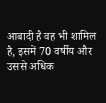आबादी है वह भी शामिल है, इसमें 70 वर्षीय और उससे अधिक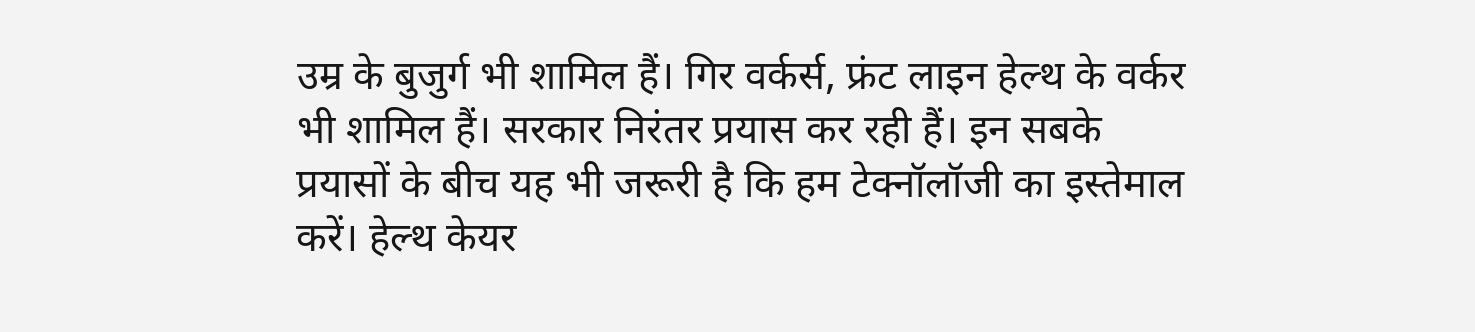उम्र के बुजुर्ग भी शामिल हैं। गिर वर्कर्स, फ्रंट लाइन हेल्थ के वर्कर भी शामिल हैं। सरकार निरंतर प्रयास कर रही हैं। इन सबके प्रयासों के बीच यह भी जरूरी है कि हम टेक्नॉलॉजी का इस्तेमाल करें। हेल्थ केयर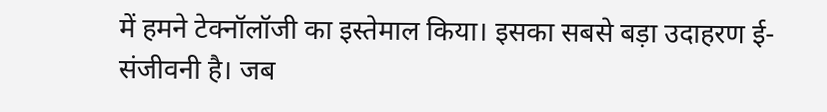में हमने टेक्नॉलॉजी का इस्तेमाल किया। इसका सबसे बड़ा उदाहरण ई-संजीवनी है। जब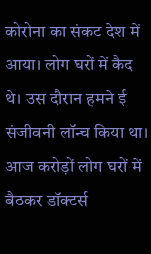कोरोना का संकट देश में आया। लोग घरों में कैद थे। उस दौरान हमने ई संजीवनी लॉन्च किया था। आज करोड़ों लोग घरों में बैठकर डॉक्टर्स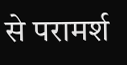से परामर्श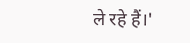ले रहे हैं।'